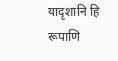यादृशानि हि रूपाणि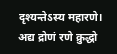दृश्यन्तेऽस्य महारणे।
अद्य द्रोणं रणे क्रुद्धो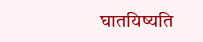घातयिष्यति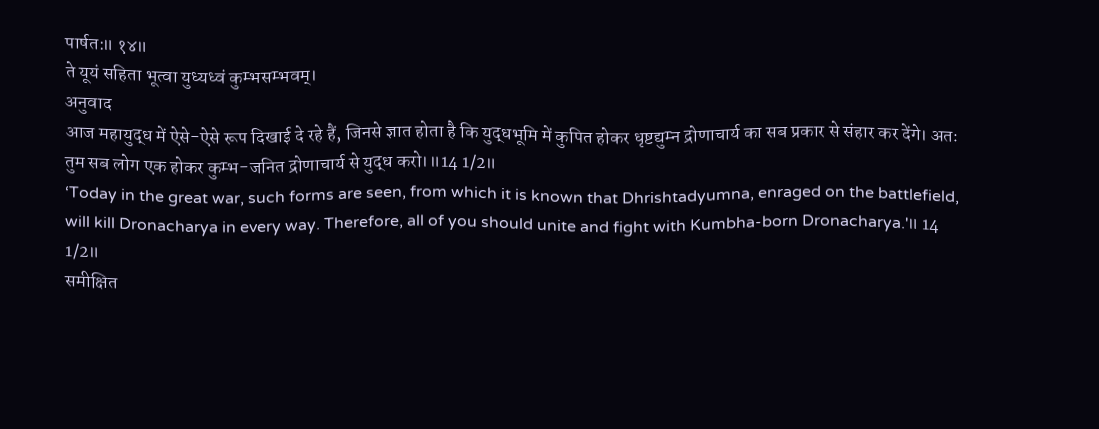पार्षत:॥ १४॥
ते यूयं सहिता भूत्वा युध्यध्वं कुम्भसम्भवम्।
अनुवाद
आज महायुद्ध में ऐसे-ऐसे रूप दिखाई दे रहे हैं, जिनसे ज्ञात होता है कि युद्धभूमि में कुपित होकर धृष्टद्युम्न द्रोणाचार्य का सब प्रकार से संहार कर देंगे। अतः तुम सब लोग एक होकर कुम्भ-जनित द्रोणाचार्य से युद्ध करो।॥14 1/2॥
‘Today in the great war, such forms are seen, from which it is known that Dhrishtadyumna, enraged on the battlefield, will kill Dronacharya in every way. Therefore, all of you should unite and fight with Kumbha-born Dronacharya.'॥ 14 1/2॥
समीक्षित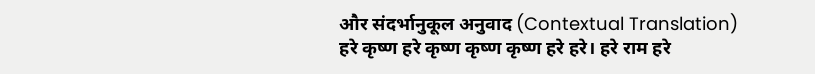और संदर्भानुकूल अनुवाद (Contextual Translation)
हरे कृष्ण हरे कृष्ण कृष्ण कृष्ण हरे हरे। हरे राम हरे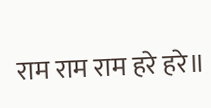राम राम राम हरे हरे॥